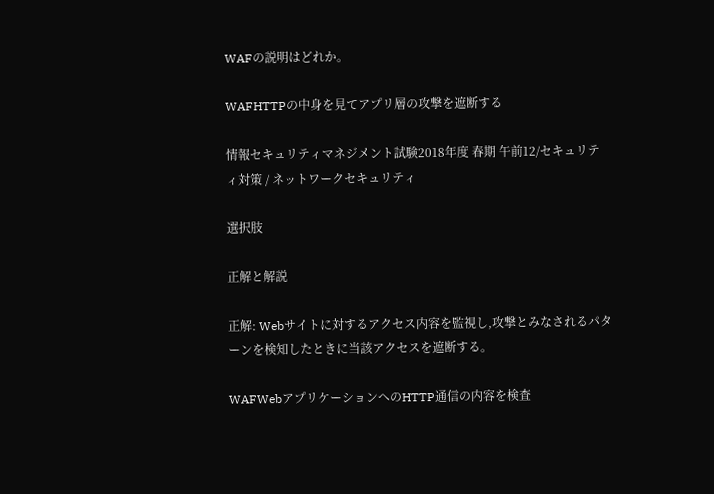WAFの説明はどれか。

WAFHTTPの中身を見てアプリ層の攻撃を遮断する

情報セキュリティマネジメント試験2018年度 春期 午前12/セキュリティ対策 / ネットワークセキュリティ

選択肢

正解と解説

正解: Webサイトに対するアクセス内容を監視し,攻撃とみなされるパターンを検知したときに当該アクセスを遮断する。

WAFWebアプリケーションへのHTTP通信の内容を検査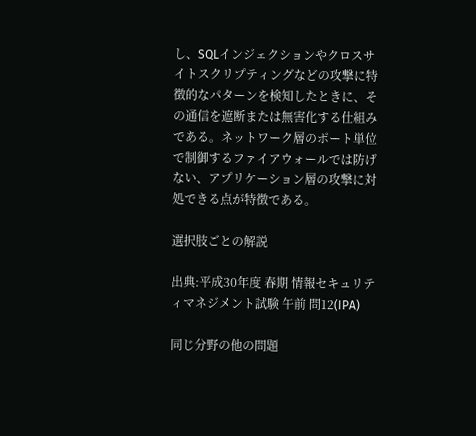し、SQLインジェクションやクロスサイトスクリプティングなどの攻撃に特徴的なパターンを検知したときに、その通信を遮断または無害化する仕組みである。ネットワーク層のポート単位で制御するファイアウォールでは防げない、アプリケーション層の攻撃に対処できる点が特徴である。

選択肢ごとの解説

出典:平成30年度 春期 情報セキュリティマネジメント試験 午前 問12(IPA)

同じ分野の他の問題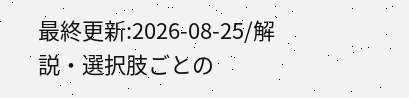最終更新:2026-08-25/解説・選択肢ごとの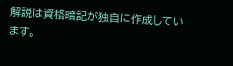解説は資格暗記が独自に作成しています。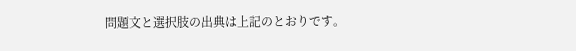問題文と選択肢の出典は上記のとおりです。